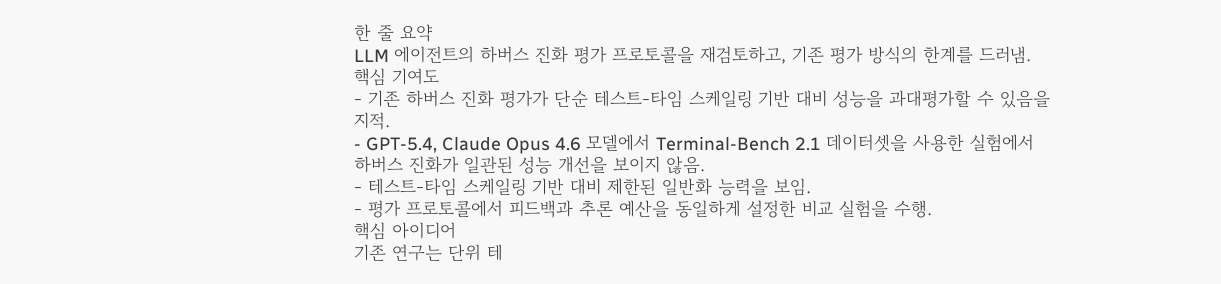한 줄 요약
LLM 에이전트의 하버스 진화 평가 프로토콜을 재검토하고, 기존 평가 방식의 한계를 드러냄.
핵심 기여도
- 기존 하버스 진화 평가가 단순 테스트-타임 스케일링 기반 대비 성능을 과대평가할 수 있음을 지적.
- GPT-5.4, Claude Opus 4.6 모델에서 Terminal-Bench 2.1 데이터셋을 사용한 실험에서 하버스 진화가 일관된 성능 개선을 보이지 않음.
- 테스트-타임 스케일링 기반 대비 제한된 일반화 능력을 보임.
- 평가 프로토콜에서 피드백과 추론 예산을 동일하게 설정한 비교 실험을 수행.
핵심 아이디어
기존 연구는 단위 테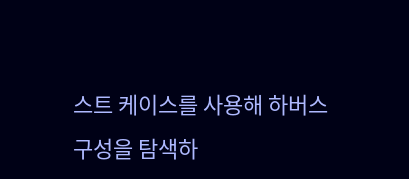스트 케이스를 사용해 하버스 구성을 탐색하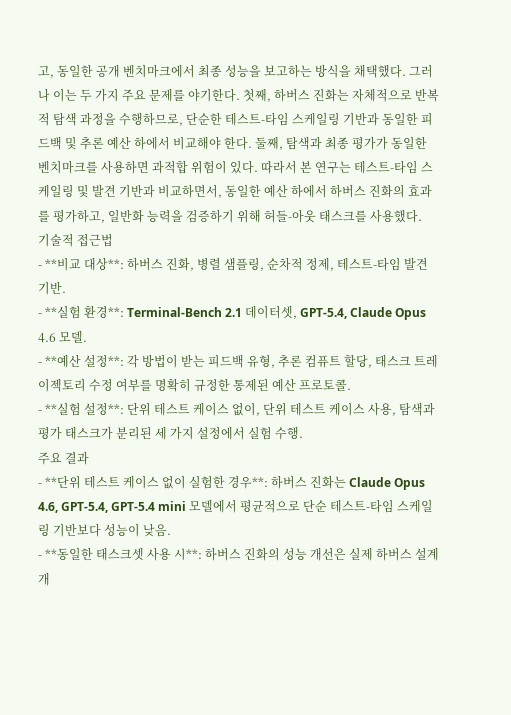고, 동일한 공개 벤치마크에서 최종 성능을 보고하는 방식을 채택했다. 그러나 이는 두 가지 주요 문제를 야기한다. 첫째, 하버스 진화는 자체적으로 반복적 탐색 과정을 수행하므로, 단순한 테스트-타임 스케일링 기반과 동일한 피드백 및 추론 예산 하에서 비교해야 한다. 둘째, 탐색과 최종 평가가 동일한 벤치마크를 사용하면 과적합 위험이 있다. 따라서 본 연구는 테스트-타임 스케일링 및 발견 기반과 비교하면서, 동일한 예산 하에서 하버스 진화의 효과를 평가하고, 일반화 능력을 검증하기 위해 허들-아웃 태스크를 사용했다.
기술적 접근법
- **비교 대상**: 하버스 진화, 병렬 샘플링, 순차적 정제, 테스트-타임 발견 기반.
- **실험 환경**: Terminal-Bench 2.1 데이터셋, GPT-5.4, Claude Opus 4.6 모델.
- **예산 설정**: 각 방법이 받는 피드백 유형, 추론 컴퓨트 할당, 태스크 트레이젝토리 수정 여부를 명확히 규정한 통제된 예산 프로토콜.
- **실험 설정**: 단위 테스트 케이스 없이, 단위 테스트 케이스 사용, 탐색과 평가 태스크가 분리된 세 가지 설정에서 실험 수행.
주요 결과
- **단위 테스트 케이스 없이 실험한 경우**: 하버스 진화는 Claude Opus 4.6, GPT-5.4, GPT-5.4 mini 모델에서 평균적으로 단순 테스트-타임 스케일링 기반보다 성능이 낮음.
- **동일한 태스크셋 사용 시**: 하버스 진화의 성능 개선은 실제 하버스 설계 개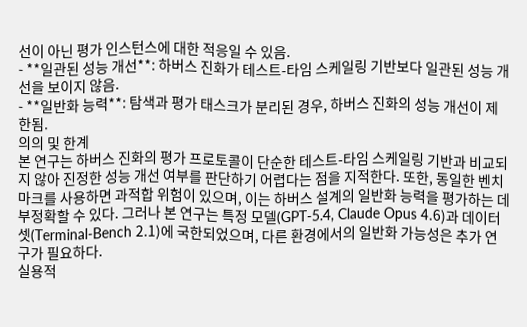선이 아닌 평가 인스턴스에 대한 적응일 수 있음.
- **일관된 성능 개선**: 하버스 진화가 테스트-타임 스케일링 기반보다 일관된 성능 개선을 보이지 않음.
- **일반화 능력**: 탐색과 평가 태스크가 분리된 경우, 하버스 진화의 성능 개선이 제한됨.
의의 및 한계
본 연구는 하버스 진화의 평가 프로토콜이 단순한 테스트-타임 스케일링 기반과 비교되지 않아 진정한 성능 개선 여부를 판단하기 어렵다는 점을 지적한다. 또한, 동일한 벤치마크를 사용하면 과적합 위험이 있으며, 이는 하버스 설계의 일반화 능력을 평가하는 데 부정확할 수 있다. 그러나 본 연구는 특정 모델(GPT-5.4, Claude Opus 4.6)과 데이터셋(Terminal-Bench 2.1)에 국한되었으며, 다른 환경에서의 일반화 가능성은 추가 연구가 필요하다.
실용적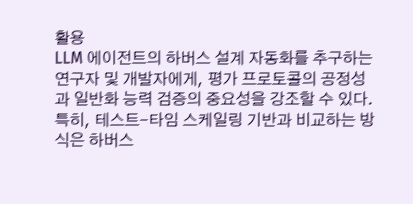활용
LLM 에이전트의 하버스 설계 자동화를 추구하는 연구자 및 개발자에게, 평가 프로토콜의 공정성과 일반화 능력 검증의 중요성을 강조할 수 있다. 특히, 테스트-타임 스케일링 기반과 비교하는 방식은 하버스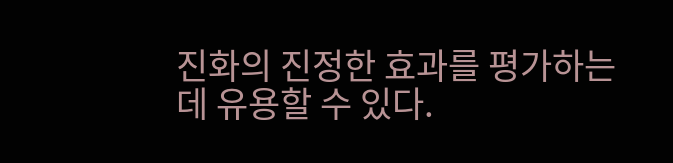진화의 진정한 효과를 평가하는 데 유용할 수 있다.